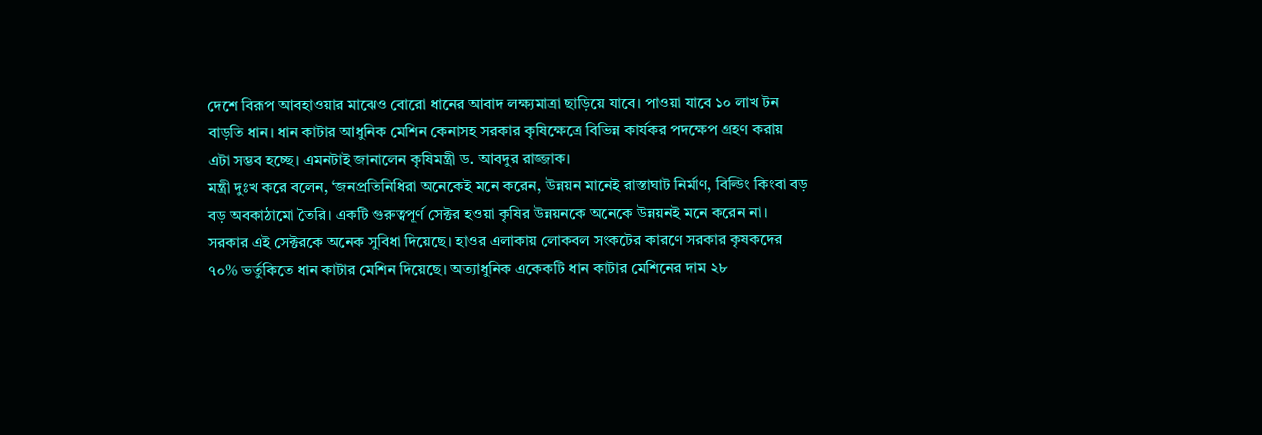দেশে বিরূপ আবহাওয়ার মাঝেও বোরো ধানের আবাদ লক্ষ্যমাত্রা ছাড়িয়ে যাবে। পাওয়া যাবে ১০ লাখ টন বাড়তি ধান। ধান কাটার আধুনিক মেশিন কেনাসহ সরকার কৃষিক্ষেত্রে বিভিন্ন কার্যকর পদক্ষেপ গ্রহণ করায় এটা সম্ভব হচ্ছে। এমনটাই জানালেন কৃষিমন্ত্রী ড. আবদুর রাজ্জাক।
মন্ত্রী দুঃখ করে বলেন, ‘জনপ্রতিনিধিরা অনেকেই মনে করেন, উন্নয়ন মানেই রাস্তাঘাট নির্মাণ, বিল্ডিং কিংবা বড় বড় অবকাঠামো তৈরি। একটি গুরুত্বপূর্ণ সেক্টর হওয়া কৃষির উন্নয়নকে অনেকে উন্নয়নই মনে করেন না। সরকার এই সেক্টরকে অনেক সুবিধা দিয়েছে। হাওর এলাকায় লোকবল সংকটের কারণে সরকার কৃষকদের ৭০% ভর্তুকিতে ধান কাটার মেশিন দিয়েছে। অত্যাধুনিক একেকটি ধান কাটার মেশিনের দাম ২৮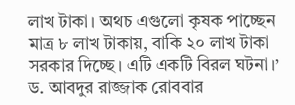লাখ টাকা। অথচ এগুলো কৃষক পাচ্ছেন মাত্র ৮ লাখ টাকায়, বাকি ২০ লাখ টাকা সরকার দিচ্ছে। এটি একটি বিরল ঘটনা।’
ড. আবদুর রাজ্জাক রোববার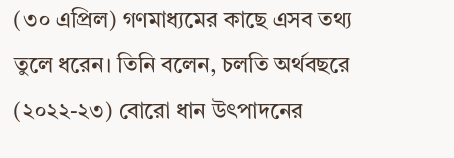(৩০ এপ্রিল) গণমাধ্যমের কাছে এসব তথ্য তুলে ধরেন। তিনি বলেন, চলতি অর্থবছরে (২০২২-২৩) বোরো ধান উৎপাদনের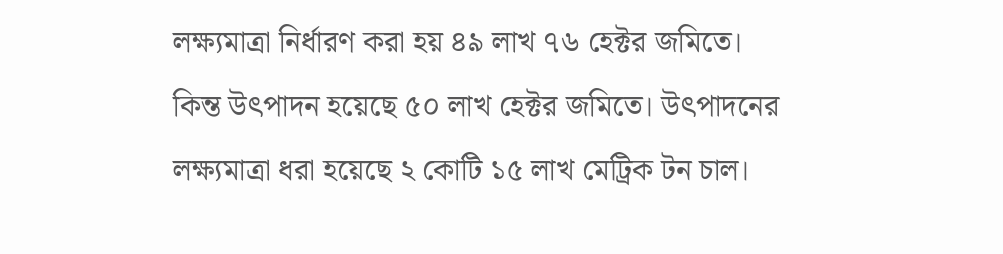লক্ষ্যমাত্রা নির্ধারণ করা হয় ৪৯ লাখ ৭৬ হেক্টর জমিতে। কিন্ত উৎপাদন হয়েছে ৫০ লাখ হেক্টর জমিতে। উৎপাদনের লক্ষ্যমাত্রা ধরা হয়েছে ২ কোটি ১৫ লাখ মেট্রিক টন চাল।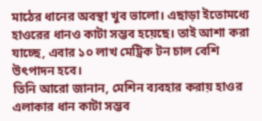মাঠের ধানের অবস্থা খুব ভালো। এছাড়া ইতোমধ্যে হাওরের ধানও কাটা সম্ভব হয়েছে। তাই আশা করা যাচ্ছে, এবার ১০ লাখ মেট্রিক টন চাল বেশি উৎপাদন হবে।
তিনি আরো জানান, মেশিন ব্যবহার করায় হাওর এলাকার ধান কাটা সম্ভব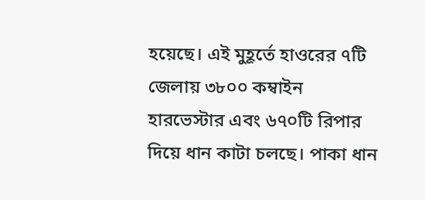হয়েছে। এই মুহূর্তে হাওরের ৭টি জেলায় ৩৮০০ কম্বাইন হারভেস্টার এবং ৬৭০টি রিপার দিয়ে ধান কাটা চলছে। পাকা ধান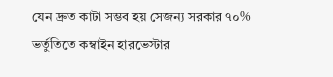যেন দ্রুত কাটা সম্ভব হয় সেজন্য সরকার ৭০% ভর্তুতিতে কম্বাইন হারভেস্টার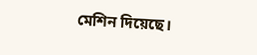মেশিন দিয়েছে।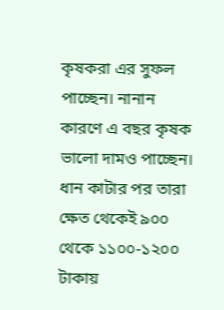কৃষকরা এর সুফল পাচ্ছেন। নানান কারণে এ বছর কৃষক ভালো দামও পাচ্ছেন। ধান কাটার পর তারা ক্ষেত থেকেই ৯০০ থেকে ১১০০-১২০০ টাকায়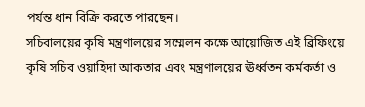পর্যন্ত ধান বিক্রি করতে পারছেন।
সচিবালয়ের কৃষি মন্ত্রণালয়ের সম্মেলন কক্ষে আয়োজিত এই ব্রিফিংয়ে কৃষি সচিব ওয়াহিদা আকতার এবং মন্ত্রণালয়ের ঊর্ধ্বতন কর্মকর্তা ও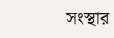সংস্থার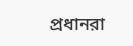প্রধানরা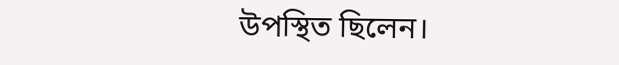উপস্থিত ছিলেন।